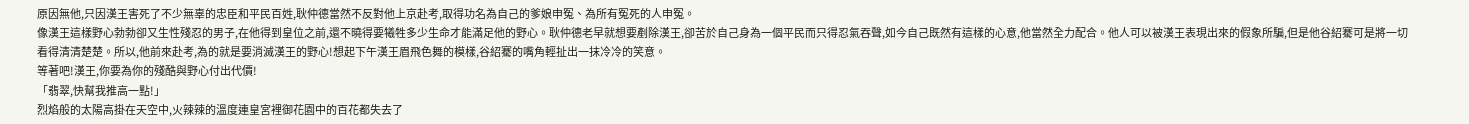原因無他,只因漢王害死了不少無辜的忠臣和平民百姓,耿仲德當然不反對他上京赴考,取得功名為自己的爹娘申冤、為所有冤死的人申冤。
像漢王這樣野心勃勃卻又生性殘忍的男子,在他得到皇位之前,還不曉得要犧牲多少生命才能滿足他的野心。耿仲德老早就想要剷除漢王,卻苦於自己身為一個平民而只得忍氣吞聲,如今自己既然有這樣的心意,他當然全力配合。他人可以被漢王表現出來的假象所騙,但是他谷紹騫可是將一切看得清清楚楚。所以,他前來赴考,為的就是要消滅漢王的野心!想起下午漢王眉飛色舞的模樣,谷紹騫的嘴角輕扯出一抹冷冷的笑意。
等著吧!漢王,你要為你的殘酷與野心付出代價!
「翡翠,快幫我推高一點!」
烈焰般的太陽高掛在天空中,火辣辣的溫度連皇宮裡御花園中的百花都失去了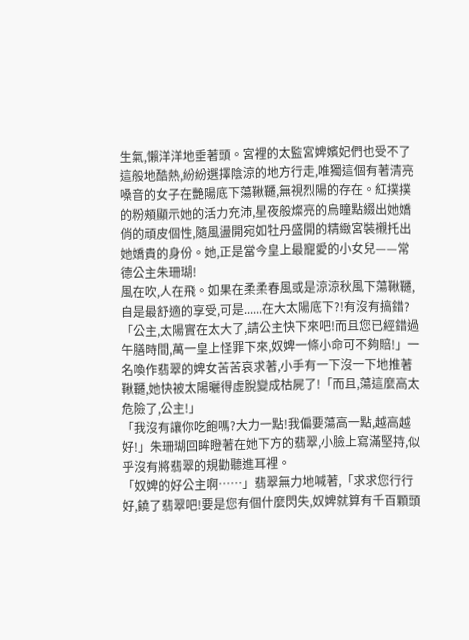生氣,懶洋洋地垂著頭。宮裡的太監宮婢嬪妃們也受不了這般地酷熱,紛紛選擇陰涼的地方行走,唯獨這個有著清亮嗓音的女子在艷陽底下蕩鞦韆,無視烈陽的存在。紅撲撲的粉頰顯示她的活力充沛,星夜般燦亮的烏瞳點綴出她嬌俏的頑皮個性,隨風盪開宛如牡丹盛開的精緻宮裝襯托出她嬌貴的身份。她,正是當今皇上最寵愛的小女兒——常德公主朱珊瑚!
風在吹,人在飛。如果在柔柔春風或是涼涼秋風下蕩鞦韆,自是最舒適的享受,可是......在大太陽底下?!有沒有搞錯?
「公主,太陽實在太大了,請公主快下來吧!而且您已經錯過午膳時間,萬一皇上怪罪下來,奴婢一條小命可不夠賠!」一名喚作翡翠的婢女苦苦哀求著,小手有一下沒一下地推著鞦韆,她快被太陽曬得虛脫變成枯屍了!「而且,蕩這麼高太危險了,公主!」
「我沒有讓你吃飽嗎?大力一點!我偏要蕩高一點,越高越好!」朱珊瑚回眸瞪著在她下方的翡翠,小臉上寫滿堅持,似乎沒有將翡翠的規勸聽進耳裡。
「奴婢的好公主啊……」翡翠無力地喊著,「求求您行行好,饒了翡翠吧!要是您有個什麼閃失,奴婢就算有千百顆頭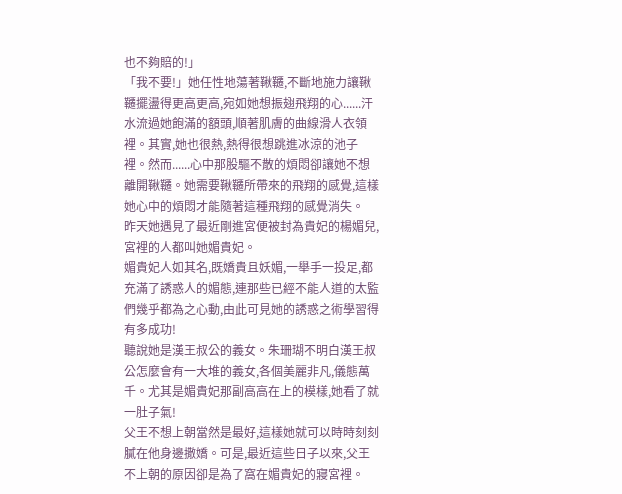也不夠賠的!」
「我不要!」她任性地蕩著鞦韆,不斷地施力讓鞦韆擺盪得更高更高,宛如她想振翅飛翔的心......汗水流過她飽滿的額頭,順著肌膚的曲線滑人衣領裡。其實,她也很熱,熱得很想跳進冰涼的池子裡。然而......心中那股驅不散的煩悶卻讓她不想離開鞦韆。她需要鞦韆所帶來的飛翔的感覺,這樣她心中的煩悶才能隨著這種飛翔的感覺消失。
昨天她遇見了最近剛進宮便被封為貴妃的楊媚兒,宮裡的人都叫她媚貴妃。
媚貴妃人如其名,既嬌貴且妖媚,一舉手一投足,都充滿了誘惑人的媚態,連那些已經不能人道的太監們幾乎都為之心動,由此可見她的誘惑之術學習得有多成功!
聽說她是漢王叔公的義女。朱珊瑚不明白漢王叔公怎麼會有一大堆的義女,各個美麗非凡,儀態萬千。尤其是媚貴妃那副高高在上的模樣,她看了就一肚子氣!
父王不想上朝當然是最好,這樣她就可以時時刻刻膩在他身邊撒嬌。可是,最近這些日子以來,父王不上朝的原因卻是為了窩在媚貴妃的寢宮裡。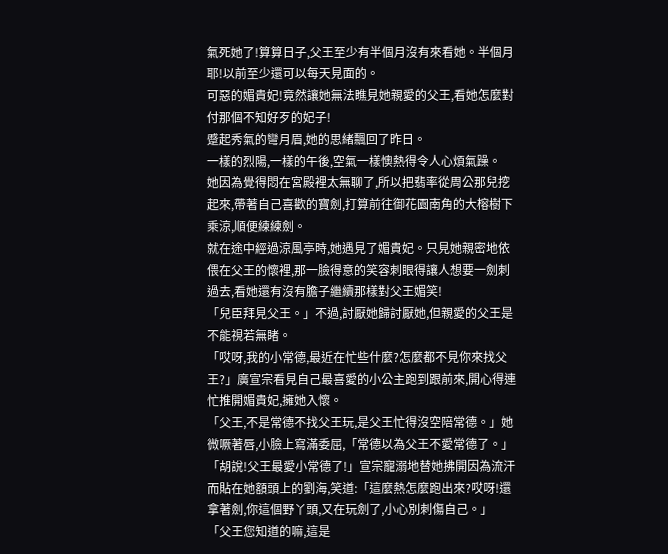氣死她了!算算日子,父王至少有半個月沒有來看她。半個月耶!以前至少還可以每天見面的。
可惡的媚貴妃!竟然讓她無法瞧見她親愛的父王,看她怎麼對付那個不知好歹的妃子!
蹙起秀氣的彎月眉,她的思緒飄回了昨日。
一樣的烈陽,一樣的午後,空氣一樣懊熱得令人心煩氣躁。
她因為覺得悶在宮殿裡太無聊了,所以把翡率從周公那兒挖起來,帶著自己喜歡的寶劍,打算前往御花園南角的大榕樹下乘涼,順便練練劍。
就在途中經過涼風亭時,她遇見了媚貴妃。只見她親密地依偎在父王的懷裡,那一臉得意的笑容刺眼得讓人想要一劍刺過去,看她還有沒有膽子繼續那樣對父王媚笑!
「兒臣拜見父王。」不過,討厭她歸討厭她,但親愛的父王是不能視若無睹。
「哎呀,我的小常德,最近在忙些什麼?怎麼都不見你來找父王?」廣宣宗看見自己最喜愛的小公主跑到跟前來,開心得連忙推開媚貴妃,擁她入懷。
「父王,不是常德不找父王玩,是父王忙得沒空陪常德。」她微噘著唇,小臉上寫滿委屈,「常德以為父王不愛常德了。」
「胡說!父王最愛小常德了!」宣宗寵溺地替她拂開因為流汗而貼在她額頭上的劉海,笑道:「這麼熱怎麼跑出來?哎呀!還拿著劍,你這個野丫頭,又在玩劍了,小心別刺傷自己。」
「父王您知道的嘛,這是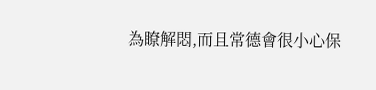為瞭解悶,而且常德會很小心保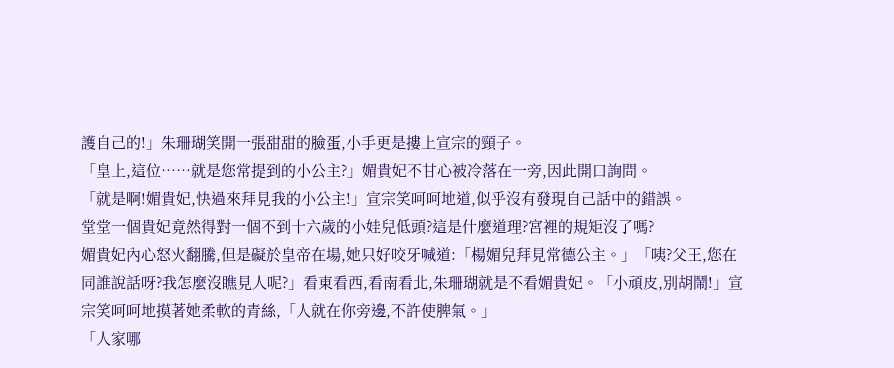護自己的!」朱珊瑚笑開一張甜甜的臉蛋,小手更是摟上宣宗的頸子。
「皇上,這位……就是您常提到的小公主?」媚貴妃不甘心被冷落在一旁,因此開口詢問。
「就是啊!媚貴妃,快過來拜見我的小公主!」宣宗笑呵呵地道,似乎沒有發現自己話中的錯誤。
堂堂一個貴妃竟然得對一個不到十六歲的小娃兒低頭?這是什麼道理?宮裡的規矩沒了嗎?
媚貴妃內心怒火翻騰,但是礙於皇帝在場,她只好咬牙喊道:「楊媚兒拜見常德公主。」「咦?父王,您在同誰說話呀?我怎麼沒瞧見人呢?」看東看西,看南看北,朱珊瑚就是不看媚貴妃。「小頑皮,別胡鬧!」宣宗笑呵呵地摸著她柔軟的青絲,「人就在你旁邊,不許使脾氣。」
「人家哪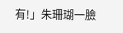有!」朱珊瑚一臉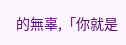的無辜,「你就是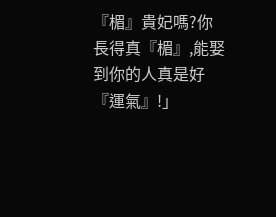『楣』貴妃嗎?你長得真『楣』,能娶到你的人真是好『運氣』!」